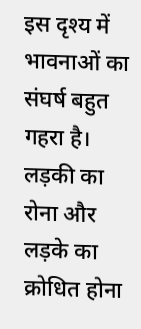इस दृश्य में भावनाओं का संघर्ष बहुत गहरा है। लड़की का रोना और लड़के का क्रोधित होना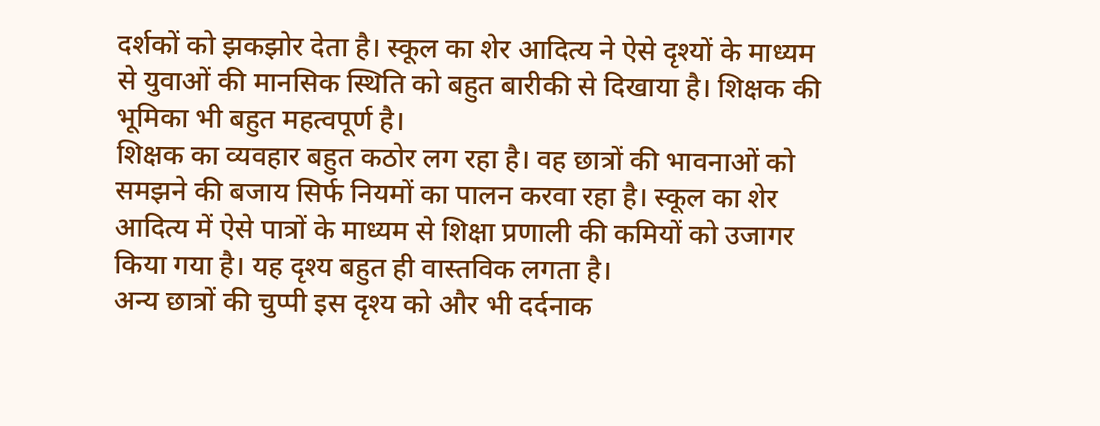दर्शकों को झकझोर देता है। स्कूल का शेर आदित्य ने ऐसे दृश्यों के माध्यम से युवाओं की मानसिक स्थिति को बहुत बारीकी से दिखाया है। शिक्षक की भूमिका भी बहुत महत्वपूर्ण है।
शिक्षक का व्यवहार बहुत कठोर लग रहा है। वह छात्रों की भावनाओं को समझने की बजाय सिर्फ नियमों का पालन करवा रहा है। स्कूल का शेर आदित्य में ऐसे पात्रों के माध्यम से शिक्षा प्रणाली की कमियों को उजागर किया गया है। यह दृश्य बहुत ही वास्तविक लगता है।
अन्य छात्रों की चुप्पी इस दृश्य को और भी दर्दनाक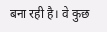बना रही है। वे कुछ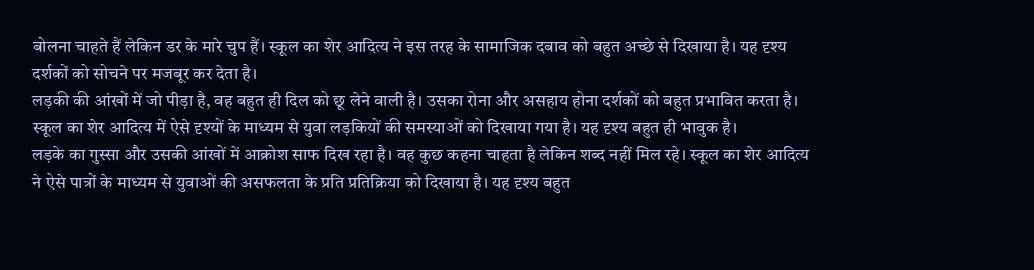बोलना चाहते हैं लेकिन डर के मारे चुप हैं। स्कूल का शेर आदित्य ने इस तरह के सामाजिक दबाव को बहुत अच्छे से दिखाया है। यह दृश्य दर्शकों को सोचने पर मजबूर कर देता है।
लड़की की आंखों में जो पीड़ा है, वह बहुत ही दिल को छू लेने वाली है। उसका रोना और असहाय होना दर्शकों को बहुत प्रभावित करता है। स्कूल का शेर आदित्य में ऐसे दृश्यों के माध्यम से युवा लड़कियों की समस्याओं को दिखाया गया है। यह दृश्य बहुत ही भावुक है।
लड़के का गुस्सा और उसकी आंखों में आक्रोश साफ दिख रहा है। वह कुछ कहना चाहता है लेकिन शब्द नहीं मिल रहे। स्कूल का शेर आदित्य ने ऐसे पात्रों के माध्यम से युवाओं की असफलता के प्रति प्रतिक्रिया को दिखाया है। यह दृश्य बहुत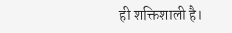ही शक्तिशाली है।